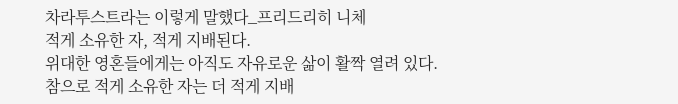차라투스트라는 이렇게 말했다_프리드리히 니체
적게 소유한 자, 적게 지배된다.
위대한 영혼들에게는 아직도 자유로운 삶이 활짝 열려 있다.
참으로 적게 소유한 자는 더 적게 지배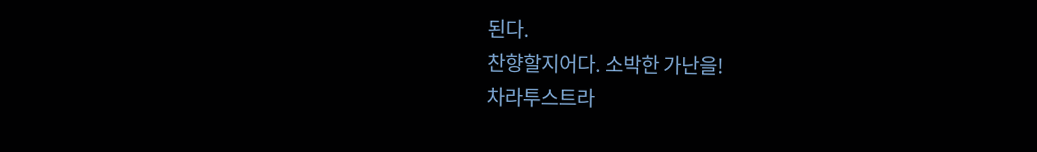된다.
찬향할지어다. 소박한 가난을!
차라투스트라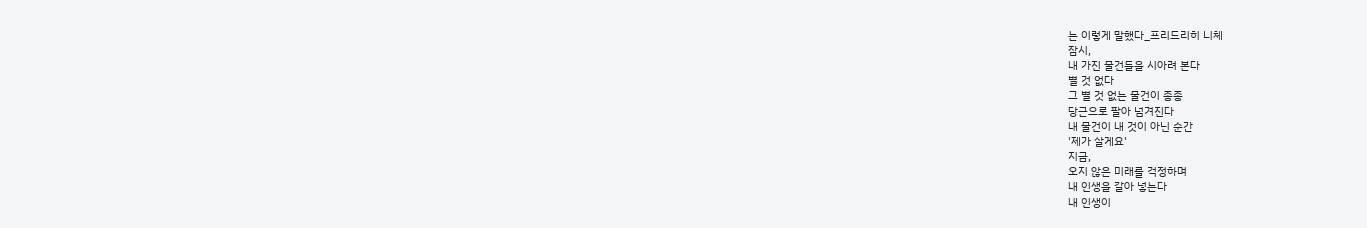는 이렇게 말했다_프리드리히 니체
잠시,
내 가진 물건들을 시아려 본다
별 것 없다
그 별 것 없는 물건이 종종
당근으로 팔아 넘겨진다
내 물건이 내 것이 아닌 순간
'제가 살게요'
지금,
오지 않은 미래를 걱정하며
내 인생을 갈아 넣는다
내 인생이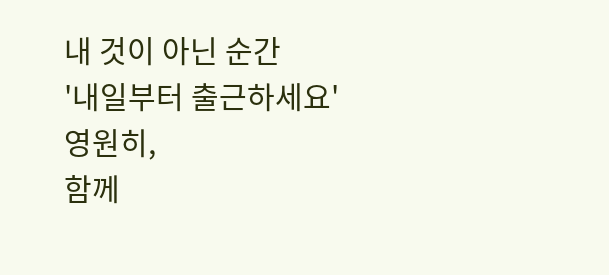내 것이 아닌 순간
'내일부터 출근하세요'
영원히,
함께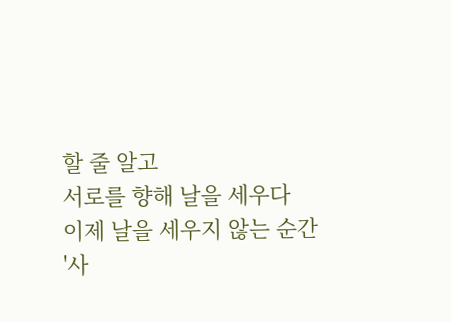할 줄 알고
서로를 향해 날을 세우다
이제 날을 세우지 않는 순간
'사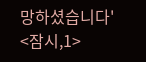망하셨습니다'
<잠시,1>